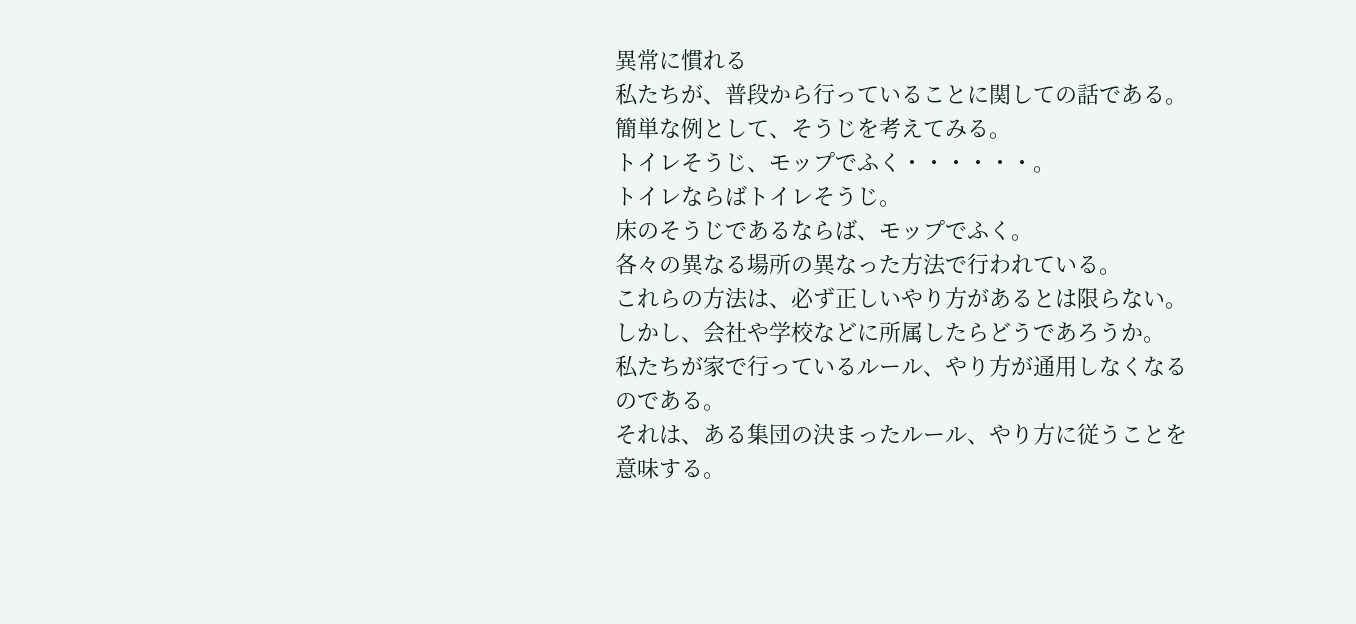異常に慣れる
私たちが、普段から行っていることに関しての話である。
簡単な例として、そうじを考えてみる。
トイレそうじ、モップでふく・・・・・・。
トイレならばトイレそうじ。
床のそうじであるならば、モップでふく。
各々の異なる場所の異なった方法で行われている。
これらの方法は、必ず正しいやり方があるとは限らない。
しかし、会社や学校などに所属したらどうであろうか。
私たちが家で行っているルール、やり方が通用しなくなるのである。
それは、ある集団の決まったルール、やり方に従うことを意味する。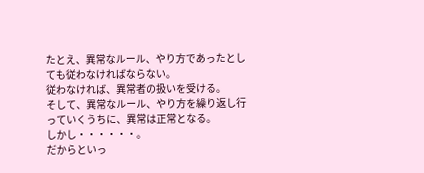たとえ、異常なルール、やり方であったとしても従わなければならない。
従わなければ、異常者の扱いを受ける。
そして、異常なルール、やり方を繰り返し行っていくうちに、異常は正常となる。
しかし・・・・・・。
だからといっ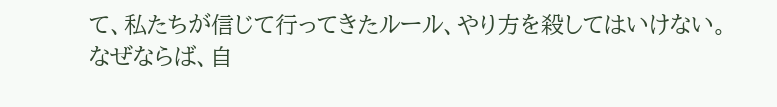て、私たちが信じて行ってきたルール、やり方を殺してはいけない。
なぜならば、自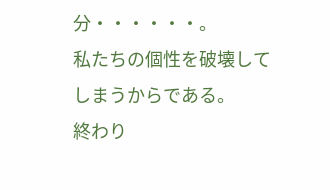分・・・・・・。
私たちの個性を破壊してしまうからである。
終わり